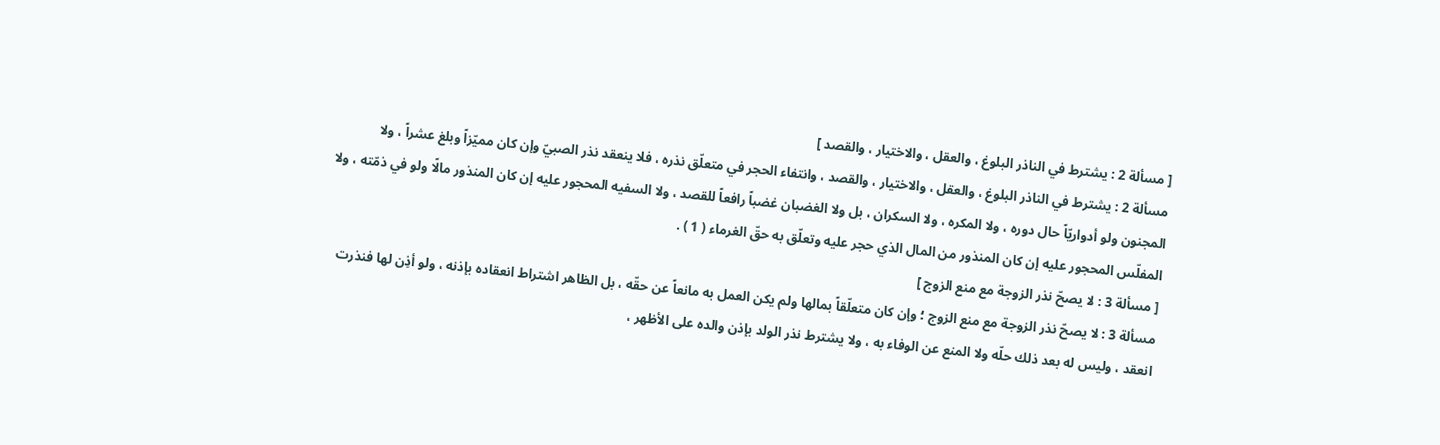[ مسألة 2 : يشترط في الناذر البلوغ ، والعقل ، والاختيار ، والقصد ]
مسألة 2 : يشترط في الناذر البلوغ ، والعقل ، والاختيار ، والقصد ، وانتفاء الحجر في متعلّق نذره ، فلا ينعقد نذر الصبيّ وإن كان مميّزاً وبلغ عشراً ، ولا المجنون ولو أدواريّاً حال دوره ، ولا المكره ، ولا السكران ، بل ولا الغضبان غضباً رافعاً للقصد ، ولا السفيه المحجور عليه إن كان المنذور مالًا ولو في ذمّته ، ولا المفلّس المحجور عليه إن كان المنذور من المال الذي حجر عليه وتعلّق به حقّ الغرماء ( 1 ) .
[ مسألة 3 : لا يصحّ نذر الزوجة مع منع الزوج ]
مسألة 3 : لا يصحّ نذر الزوجة مع منع الزوج ؛ وإن كان متعلّقاً بمالها ولم يكن العمل به مانعاً عن حقّه ، بل الظاهر اشتراط انعقاده بإذنه ، ولو أذِن لها فنذرت انعقد ، وليس له بعد ذلك حلّه ولا المنع عن الوفاء به ، ولا يشترط نذر الولد بإذن والده على الأظهر ،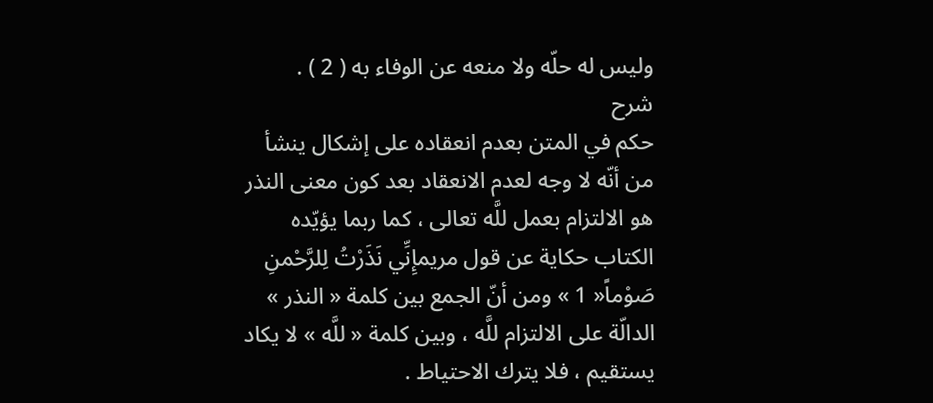وليس له حلّه ولا منعه عن الوفاء به ( 2 ) .
شرح
حكم في المتن بعدم انعقاده على إشكال ينشأ من أنّه لا وجه لعدم الانعقاد بعد كون معنى النذر هو الالتزام بعمل للَّه تعالى ، كما ربما يؤيّده الكتاب حكاية عن قول مريمإِنِّي نَذَرْتُ لِلرَّحْمنِ صَوْماً« 1 » ومن أنّ الجمع بين كلمة « النذر » الدالّة على الالتزام للَّه ، وبين كلمة « للَّه » لا يكاد يستقيم ، فلا يترك الاحتياط .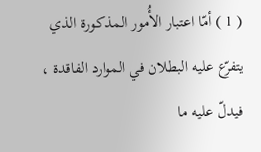( 1 ) أمّا اعتبار الأُمور المذكورة الذي يتفرّع عليه البطلان في الموارد الفاقدة ، فيدلّ عليه ما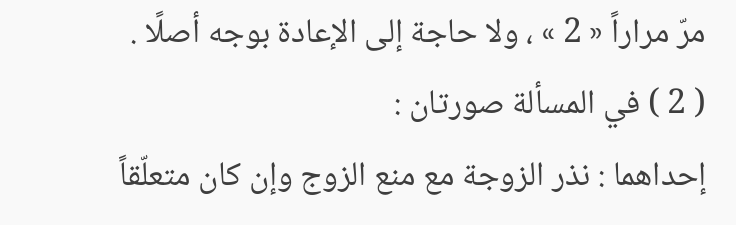مرّ مراراً « 2 » ، ولا حاجة إلى الإعادة بوجه أصلًا .
( 2 ) في المسألة صورتان :
إحداهما : نذر الزوجة مع منع الزوج وإن كان متعلّقاً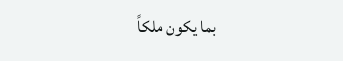بما يكون ملكاً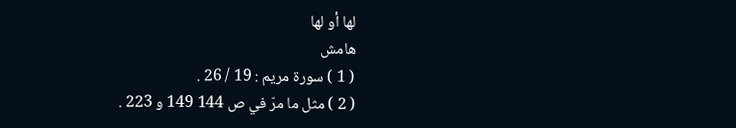لها أو لها
هامش
( 1 ) سورة مريم : 19 / 26 .
( 2 ) مثل ما مرّ في ص 144 149 و 223 .